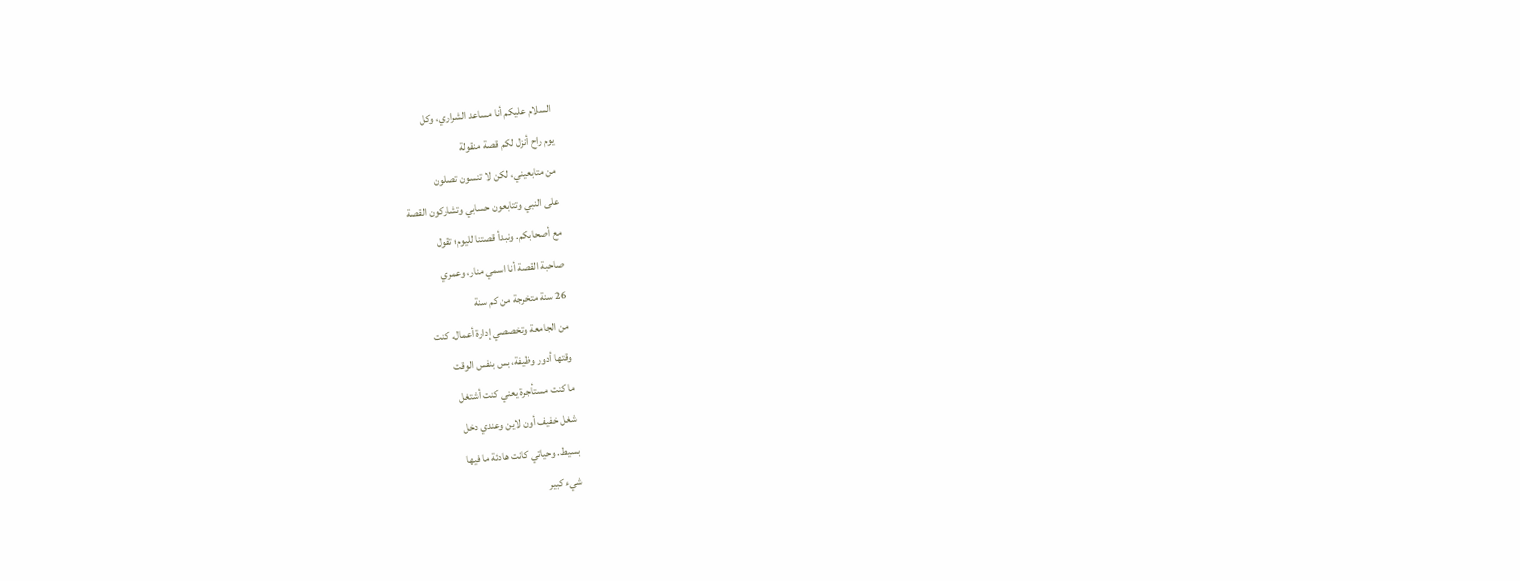السلام عليكم أنا مساعد الشراري، وكل
يوم راح أنزل لكم قصة منقولة
من متابعيني، لكن لا تنسون تصلون
على النبي وتتابعون حسابي وتشاركون القصة
مع أصحابكم. ونبدأ قصتنا لليوم؛ تقول
صاحبة القصة أنا اسمي منار، وعمري
26 سنة متخرجة من كم سنة
من الجامعة وتخصصي إدارة أعمال. كنت
وقتها أدور وظيفة، بس بنفس الوقت
ما كنت مستأجرة يعني كنت أشتغل
شغل خفيف أون لاين وعندي دخل
بسيط. وحياتي كانت هادئة ما فيها
شيء كبير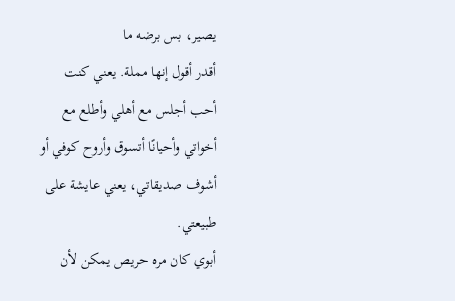يصير، بس برضه ما
أقدر أقول إنها مملة. يعني كنت
أحب أجلس مع أهلي وأطلع مع
أخواتي وأحيانًا أتسوق وأروح كوفي أو
أشوف صديقاتي، يعني عايشة على طبيعتي.
أبوي كان مره حريص يمكن لأن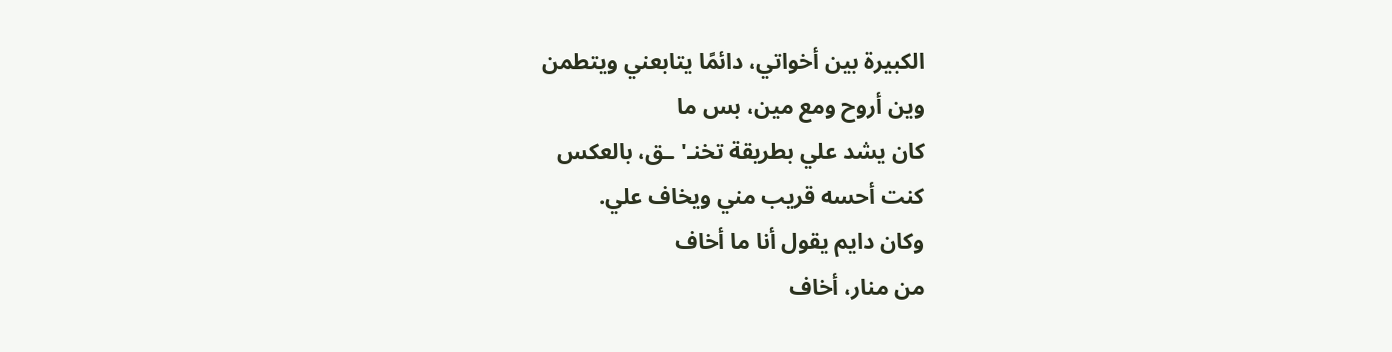الكبيرة بين أخواتي، دائمًا يتابعني ويتطمن
وين أروح ومع مين، بس ما
كان يشد علي بطريقة تخنـ'ـق، بالعكس
كنت أحسه قريب مني ويخاف علي.
وكان دايم يقول أنا ما أخاف
من منار، أخاف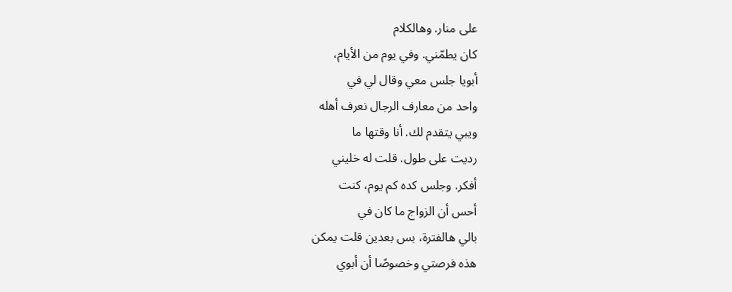على منار. وهالكلام
كان يطمّني. وفي يوم من الأيام،
أبويا جلس معي وقال لي في
واحد من معارف الرجال نعرف أهله
ويبي يتقدم لك. أنا وقتها ما
رديت على طول. قلت له خليني
أفكر. وجلس كده كم يوم، كنت
أحس أن الزواج ما كان في
بالي هالفترة، بس بعدين قلت يمكن
هذه فرصتي وخصوصًا أن أبوي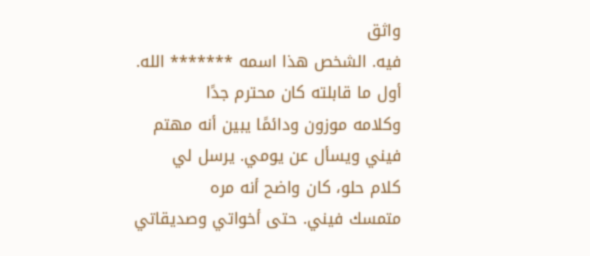واثق
فيه. الشخص هذا اسمه ******* الله.
أول ما قابلته كان محترم جدًا
وكلامه موزون ودائمًا يبين أنه مهتم
فيني ويسأل عن يومي. يرسل لي
كلام حلو، كان واضح أنه مره
متمسك فيني. حتى أخواتي وصديقاتي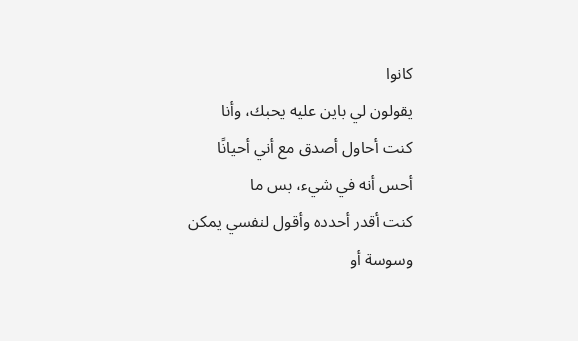كانوا
يقولون لي باين عليه يحبك، وأنا
كنت أحاول أصدق مع أني أحيانًا
أحس أنه في شيء، بس ما
كنت أقدر أحدده وأقول لنفسي يمكن
وسوسة أو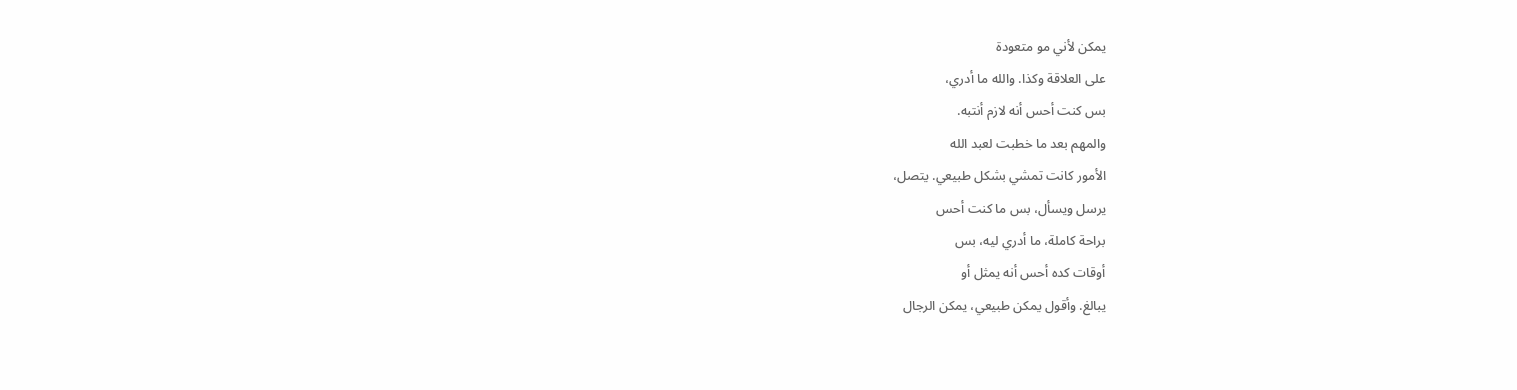يمكن لأني مو متعودة
على العلاقة وكذا. والله ما أدري،
بس كنت أحس أنه لازم أنتبه.
والمهم بعد ما خطبت لعبد الله
الأمور كانت تمشي بشكل طبيعي. يتصل،
يرسل ويسأل، بس ما كنت أحس
براحة كاملة، ما أدري ليه، بس
أوقات كده أحس أنه يمثل أو
يبالغ. وأقول يمكن طبيعي، يمكن الرجال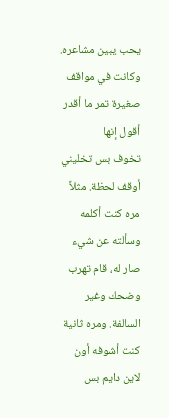يحب يبين مشاعره. وكانت في مواقف
صغيرة تمر ما أقدر أقول إنها
تخوف بس تخليني أوقف لحظة. مثلاً
مره كنت أكلمه وسألته عن شيء
صار له، قام تهرب وضحك وغير
السالفة. ومره ثانية كنت أشوفه أون
لاين دايم بس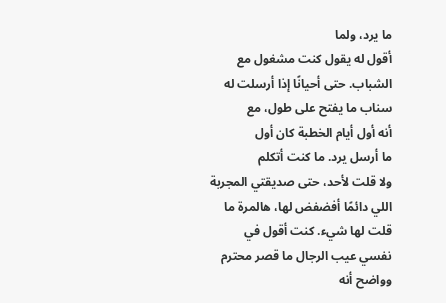ما يرد، ولما
أقول له يقول كنت مشغول مع
الشباب. حتى أحيانًا إذا أرسلت له
سناب ما يفتح على طول، مع
أنه أول أيام الخطبة كان أول
ما أرسل يرد. ما كنت أتكلم
ولا قلت لأحد، حتى صديقتي المجربة
اللي دائمًا أفضفض لها، هالمرة ما
قلت لها شيء. كنت أقول في
نفسي عيب الرجال ما قصر محترم
وواضح أنه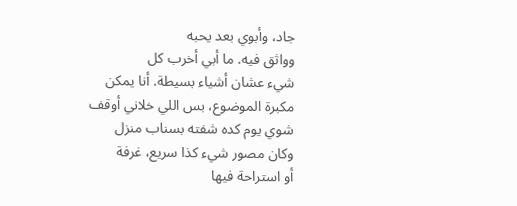جاد، وأبوي بعد يحبه
وواثق فيه. ما أبي أخرب كل
شيء عشان أشياء بسيطة. أنا يمكن
مكبرة الموضوع، بس اللي خلاني أوقف
شوي يوم كده شفته بسناب منزل
وكان مصور شيء كذا سريع، غرفة
أو استراحة فيها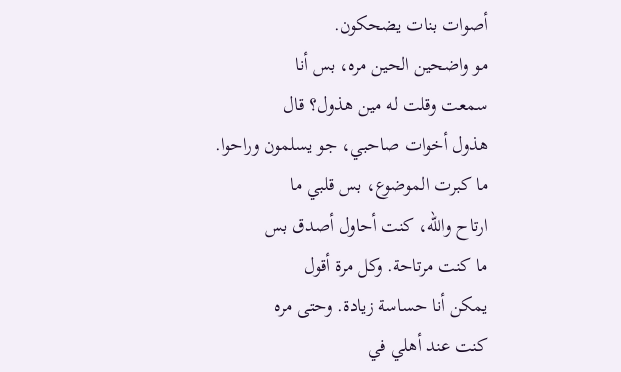أصوات بنات يضحكون.
مو واضحين الحين مره، بس أنا
سمعت وقلت له مين هذول؟ قال
هذول أخوات صاحبي، جو يسلمون وراحوا.
ما كبرت الموضوع، بس قلبي ما
ارتاح والله، كنت أحاول أصدق بس
ما كنت مرتاحة. وكل مرة أقول
يمكن أنا حساسة زيادة. وحتى مره
كنت عند أهلي في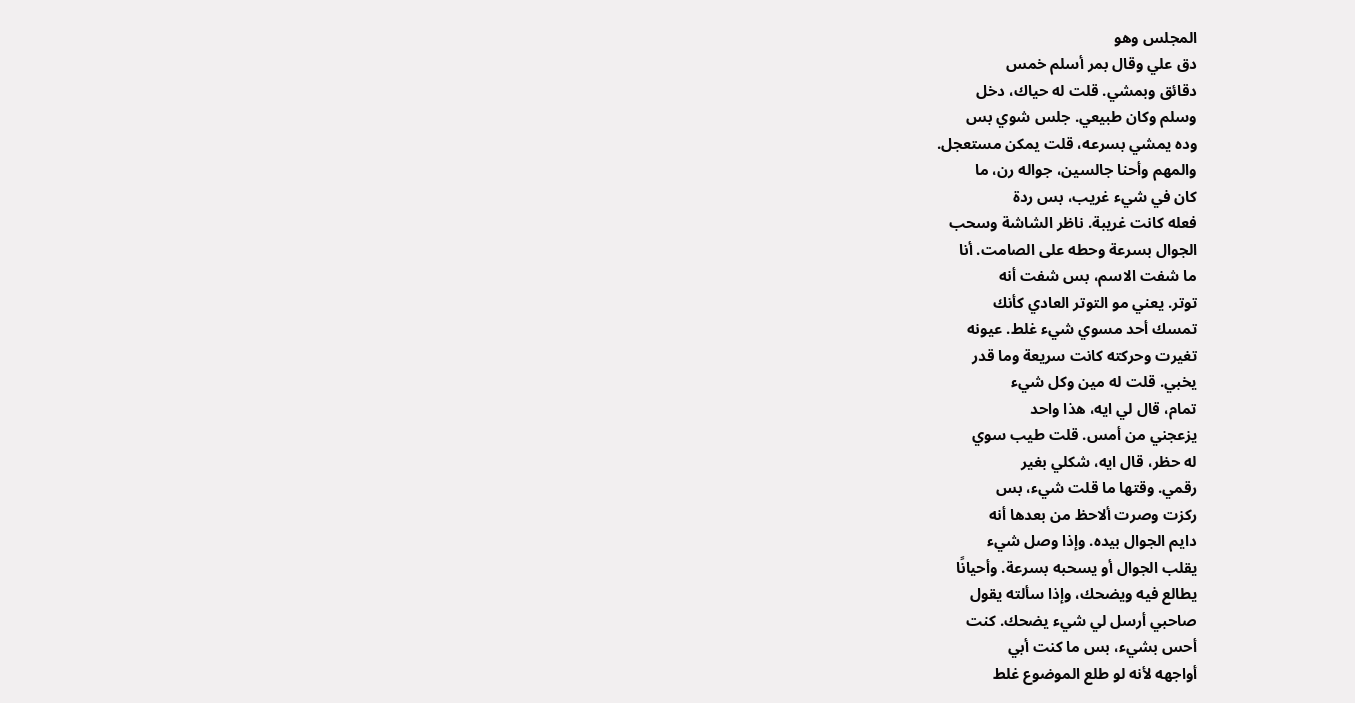المجلس وهو
دق علي وقال بمر أسلم خمس
دقائق وبمشي. قلت له حياك، دخل
وسلم وكان طبيعي. جلس شوي بس
وده يمشي بسرعه، قلت يمكن مستعجل.
والمهم وأحنا جالسين، جواله رن، ما
كان في شيء غريب، بس ردة
فعله كانت غريبة. ناظر الشاشة وسحب
الجوال بسرعة وحطه على الصامت. أنا
ما شفت الاسم، بس شفت أنه
توتر. يعني مو التوتر العادي كأنك
تمسك أحد مسوي شيء غلط. عيونه
تغيرت وحركته كانت سريعة وما قدر
يخبي. قلت له مين وكل شيء
تمام، قال لي ايه، هذا واحد
يزعجني من أمس. قلت طيب سوي
له حظر، قال ايه، شكلي بغير
رقمي. وقتها ما قلت شيء، بس
ركزت وصرت ألاحظ من بعدها أنه
دايم الجوال بيده. وإذا وصل شيء
يقلب الجوال أو يسحبه بسرعة. وأحيانًا
يطالع فيه ويضحك، وإذا سألته يقول
صاحبي أرسل لي شيء يضحك. كنت
أحس بشيء، بس ما كنت أبي
أواجهه لأنه لو طلع الموضوع غلط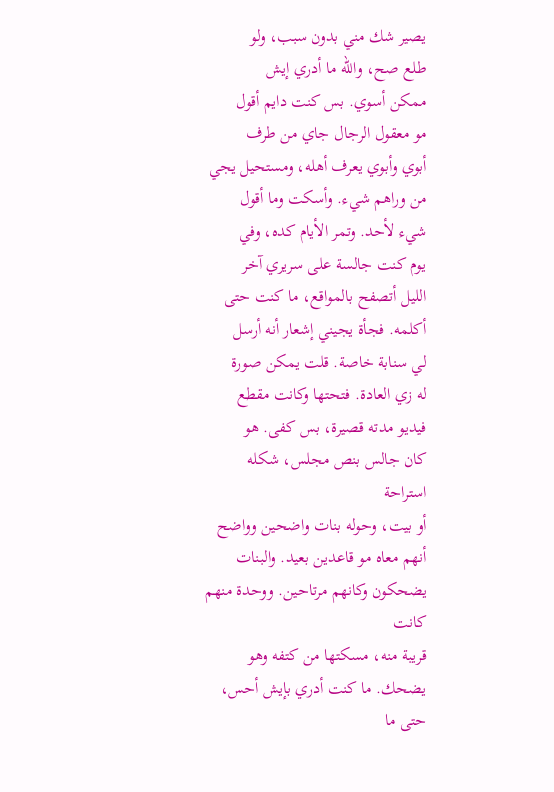يصير شك مني بدون سبب، ولو
طلع صح، والله ما أدري إيش
ممكن أسوي. بس كنت دايم أقول
مو معقول الرجال جاي من طرف
أبوي وأبوي يعرف أهله، ومستحيل يجي
من وراهم شيء. وأسكت وما أقول
شيء لأحد. وتمر الأيام كده، وفي
يوم كنت جالسة على سريري آخر
الليل أتصفح بالمواقع، ما كنت حتى
أكلمه. فجأة يجيني إشعار أنه أرسل
لي سنابة خاصة. قلت يمكن صورة
له زي العادة. فتحتها وكانت مقطع
فيديو مدته قصيرة، بس كفى. هو
كان جالس بنص مجلس، شكله استراحة
أو بيت، وحوله بنات واضحين وواضح
أنهم معاه مو قاعدين بعيد. والبنات
يضحكون وكانهم مرتاحين. ووحدة منهم كانت
قريبة منه، مسكتها من كتفه وهو
يضحك. ما كنت أدري بإيش أحس،
حتى ما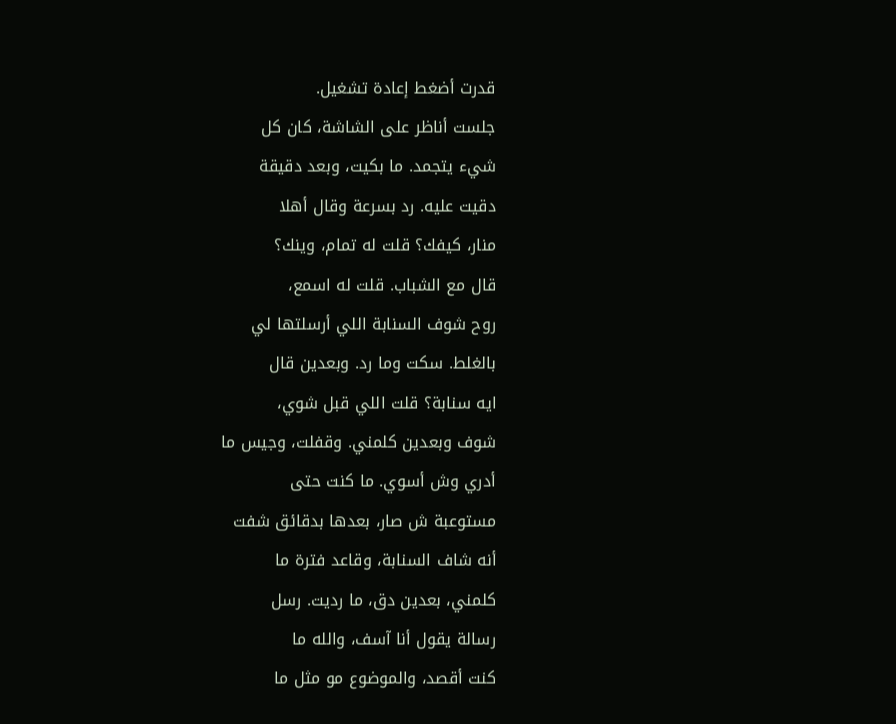قدرت أضغط إعادة تشغيل.
جلست أناظر على الشاشة، كان كل
شيء يتجمد. ما بكيت، وبعد دقيقة
دقيت عليه. رد بسرعة وقال أهلا
منار، كيفك؟ قلت له تمام، وينك؟
قال مع الشباب. قلت له اسمع،
روح شوف السنابة اللي أرسلتها لي
بالغلط. سكت وما رد. وبعدين قال
ايه سنابة؟ قلت اللي قبل شوي،
شوف وبعدين كلمني. وقفلت، وجيس ما
أدري وش أسوي. ما كنت حتى
مستوعبة ش صار، بعدها بدقائق شفت
أنه شاف السنابة، وقاعد فترة ما
كلمني، بعدين دق، ما رديت. رسل
رسالة يقول أنا آسف، والله ما
كنت أقصد، والموضوع مو مثل ما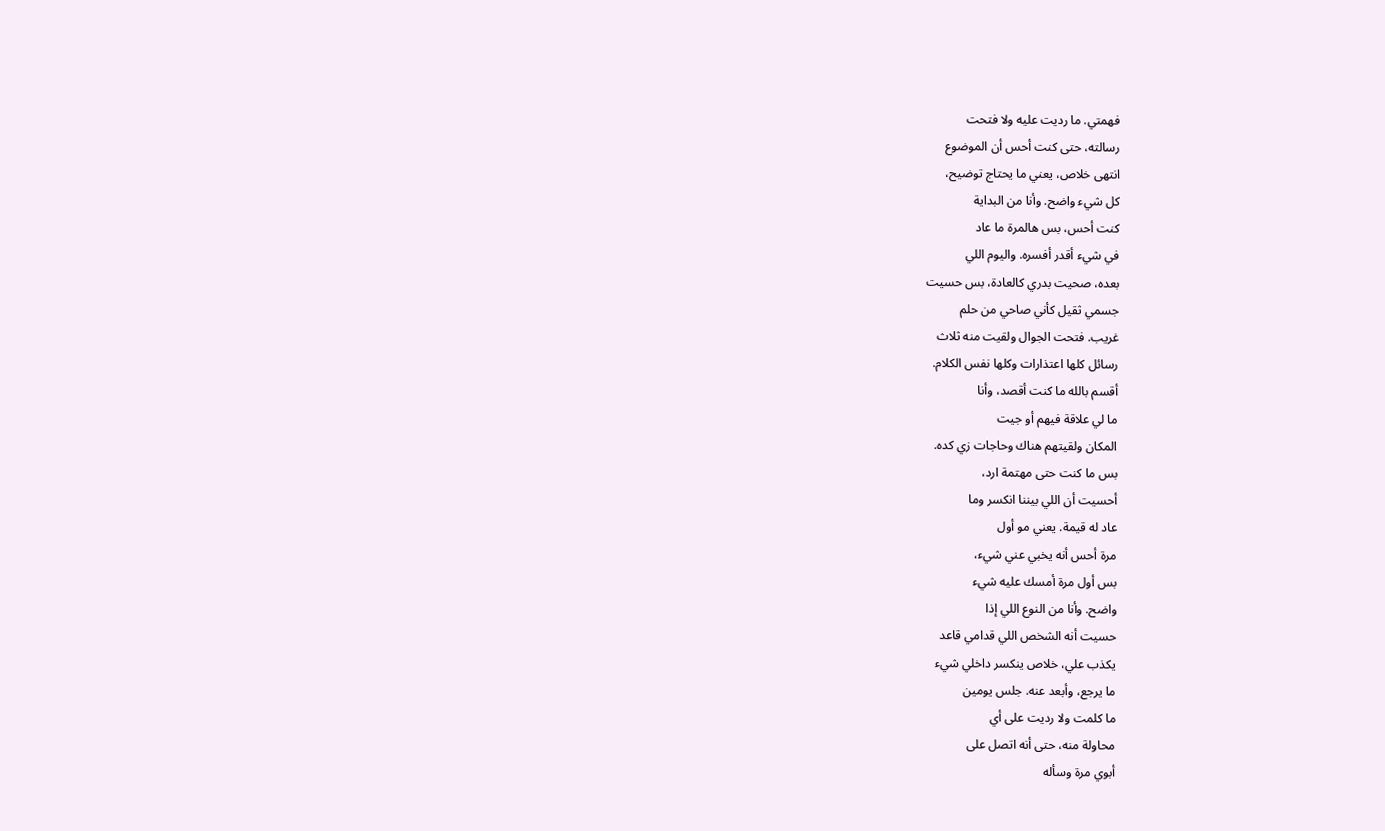فهمتي. ما رديت عليه ولا فتحت
رسالته، حتى كنت أحس أن الموضوع
انتهى خلاص، يعني ما يحتاج توضيح،
كل شيء واضح. وأنا من البداية
كنت أحس، بس هالمرة ما عاد
في شيء أقدر أفسره. واليوم اللي
بعده، صحيت بدري كالعادة، بس حسيت
جسمي ثقيل كأني صاحي من حلم
غريب. فتحت الجوال ولقيت منه ثلاث
رسائل كلها اعتذارات وكلها نفس الكلام.
أقسم بالله ما كنت أقصد، وأنا
ما لي علاقة فيهم أو جيت
المكان ولقيتهم هناك وحاجات زي كده.
بس ما كنت حتى مهتمة ارد،
أحسيت أن اللي بيننا انكسر وما
عاد له قيمة. يعني مو أول
مرة أحس أنه يخبي عني شيء،
بس أول مرة أمسك عليه شيء
واضح. وأنا من النوع اللي إذا
حسيت أنه الشخص اللي قدامي قاعد
يكذب علي، خلاص ينكسر داخلي شيء
ما يرجع، وأبعد عنه. جلس يومين
ما كلمت ولا رديت على أي
محاولة منه، حتى أنه اتصل على
أبوي مرة وسأله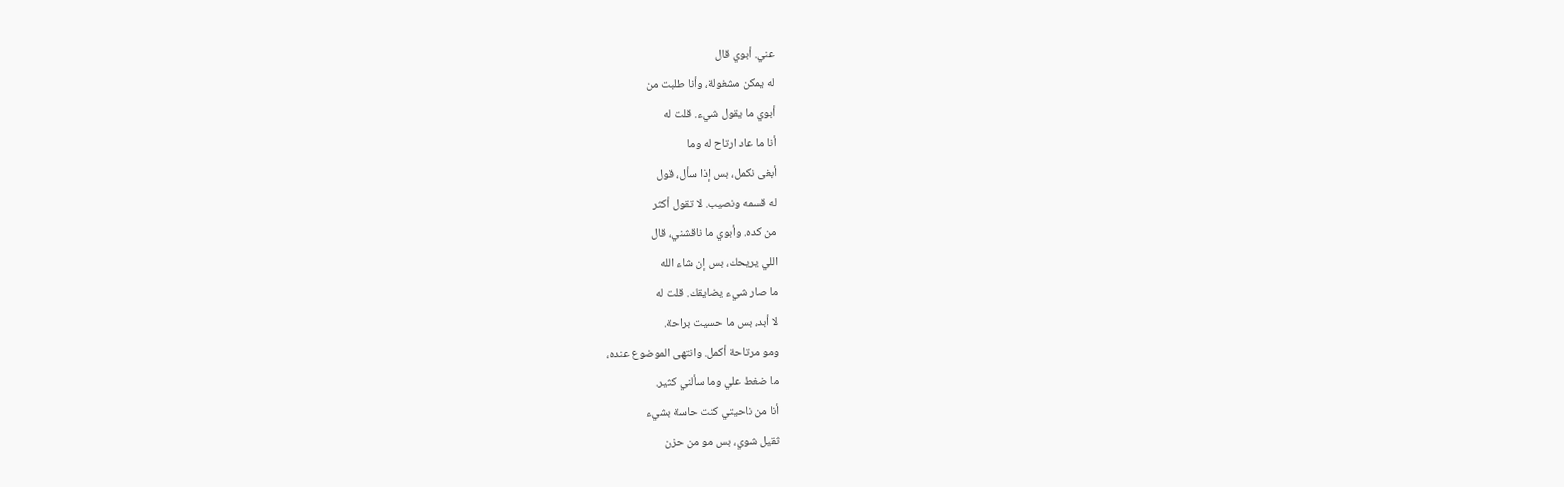عني. أبوي قال
له يمكن مشغولة، وأنا طلبت من
أبوي ما يقول شيء. قلت له
أنا ما عاد ارتاح له وما
أبغى نكمل، بس إذا سأل، قول
له قسمه ونصيب. لا تقول أكثر
من كده. وأبوي ما ناقشني، قال
اللي يريحك، بس إن شاء الله
ما صار شيء يضايقك. قلت له
لا أبد، بس ما حسيت براحة.
ومو مرتاحة أكمل. وانتهى الموضوع عنده،
ما ضغط علي وما سألني كثير.
أنا من ناحيتي كنت حاسة بشيء
ثقيل شوي، بس مو من حزن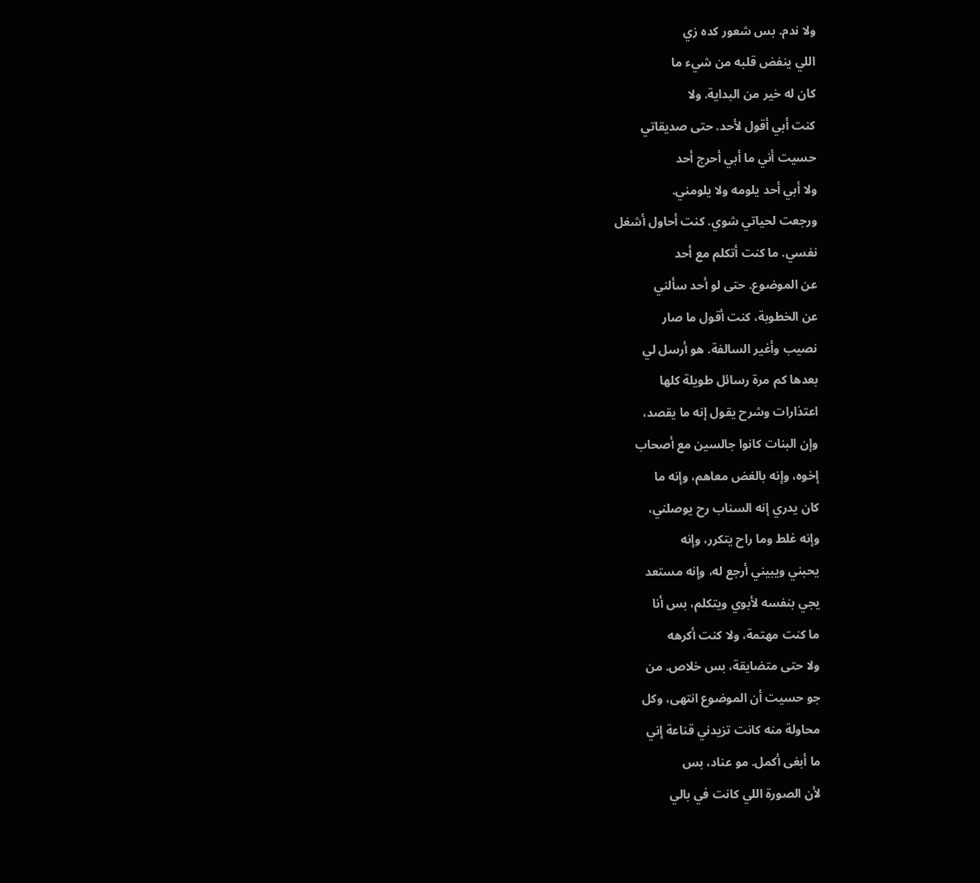ولا ندم. بس شعور كده زي
اللي ينفض قلبه من شيء ما
كان له خير من البداية. ولا
كنت أبي أقول لأحد. حتى صديقاتي
حسيت أني ما أبي أحرج أحد
ولا أبي أحد يلومه ولا يلومني.
ورجعت لحياتي شوي. كنت أحاول أشغل
نفسي. ما كنت أتكلم مع أحد
عن الموضوع. حتى لو أحد سألني
عن الخطوبة، كنت أقول ما صار
نصيب وأغير السالفة. هو أرسل لي
بعدها كم مرة رسائل طويلة كلها
اعتذارات وشرح يقول إنه ما يقصد،
وإن البنات كانوا جالسين مع أصحاب
إخوه، وإنه بالغض معاهم، وإنه ما
كان يدري إنه السناب رح يوصلني،
وإنه غلط وما راح يتكرر، وإنه
يحبني ويبيني أرجع له، وإنه مستعد
يجي بنفسه لأبوي ويتكلم، بس أنا
ما كنت مهتمة، ولا كنت أكرهه
ولا حتى متضايقة، بس خلاص. من
جو حسيت أن الموضوع انتهى، وكل
محاولة منه كانت تزيدني قناعة إني
ما أبغى أكمل. مو عناد، بس
لأن الصورة اللي كانت في بالي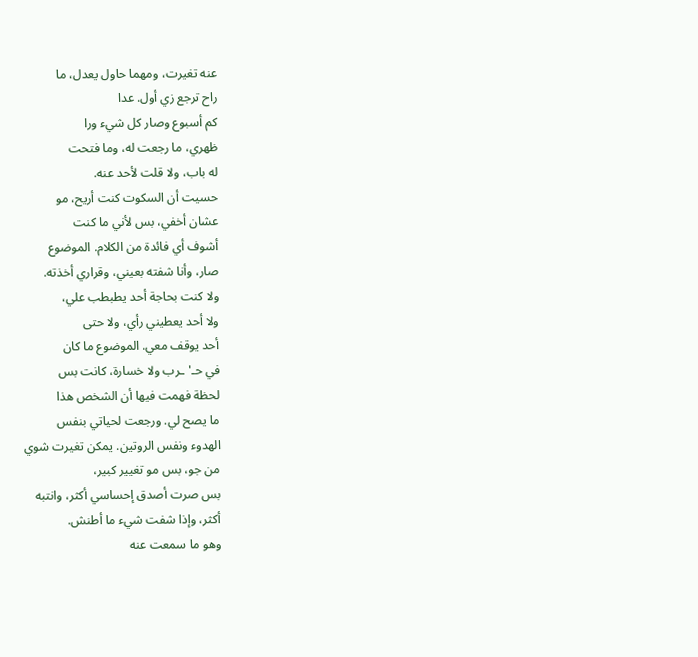عنه تغيرت، ومهما حاول يعدل، ما
راح ترجع زي أول. عدا
كم أسبوع وصار كل شيء ورا
ظهري، ما رجعت له، وما فتحت
له باب، ولا قلت لأحد عنه.
حسيت أن السكوت كنت أريح، مو
عشان أخفي، بس لأني ما كنت
أشوف أي فائدة من الكلام. الموضوع
صار، وأنا شفته بعيني، وقراري أخذته.
ولا كنت بحاجة أحد يطبطب علي،
ولا أحد يعطيني رأي، ولا حتى
أحد يوقف معي. الموضوع ما كان
في حـ'ـرب ولا خسارة، كانت بس
لحظة فهمت فيها أن الشخص هذا
ما يصح لي. ورجعت لحياتي بنفس
الهدوء ونفس الروتين. يمكن تغيرت شوي
من جو، بس مو تغيير كبير،
بس صرت أصدق إحساسي أكثر، وانتبه
أكثر، وإذا شفت شيء ما أطنش.
وهو ما سمعت عنه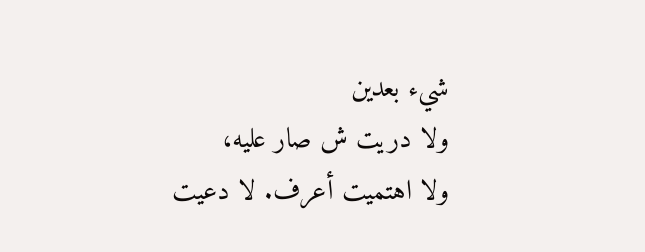شيء بعدين
ولا دريت ش صار عليه،
ولا اهتميت أعرف. لا دعيت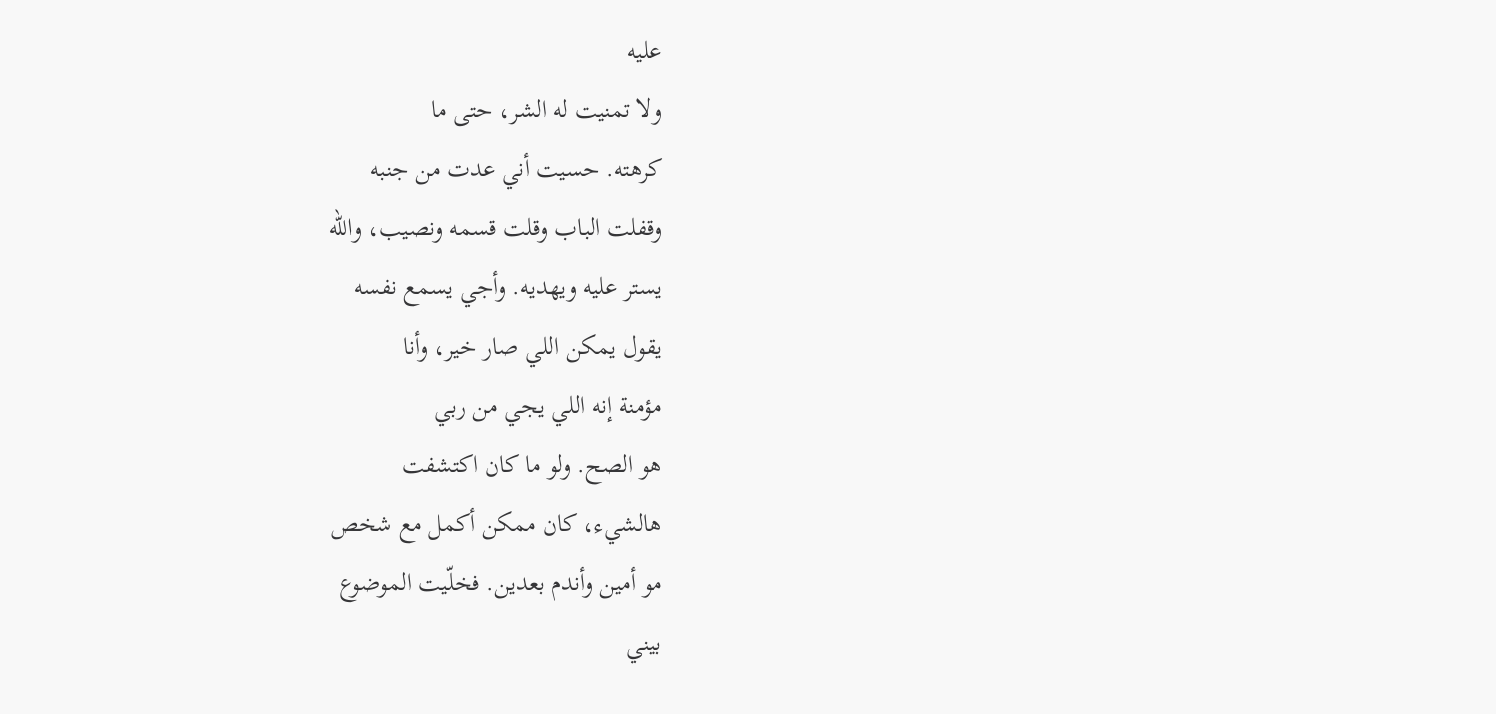عليه
ولا تمنيت له الشر، حتى ما
كرهته. حسيت أني عدت من جنبه
وقفلت الباب وقلت قسمه ونصيب، والله
يستر عليه ويهديه. وأجي يسمع نفسه
يقول يمكن اللي صار خير، وأنا
مؤمنة إنه اللي يجي من ربي
هو الصح. ولو ما كان اكتشفت
هالشيء، كان ممكن أكمل مع شخص
مو أمين وأندم بعدين. فخلّيت الموضوع
بيني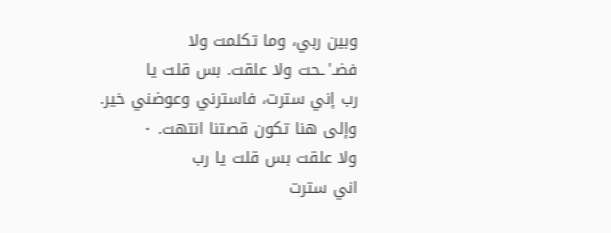وبين ربي، وما تكلمت ولا
فضـ'ـحت ولا علقت. بس قلت يا
رب إني سترت، فاسترني وعوضني خير.
وإلى هنا تكون قصتنا انتهت. ٠
ولا علقت بس قلت يا رب
اني سترت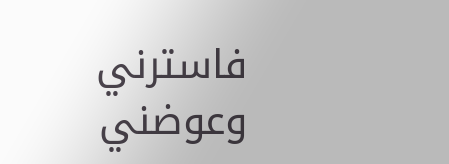فاسترني وعوضني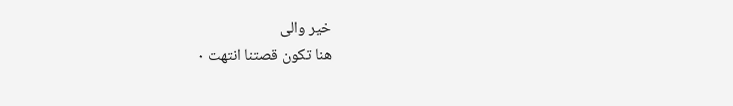خير والى
هنا تكون قصتنا انتهت ٠